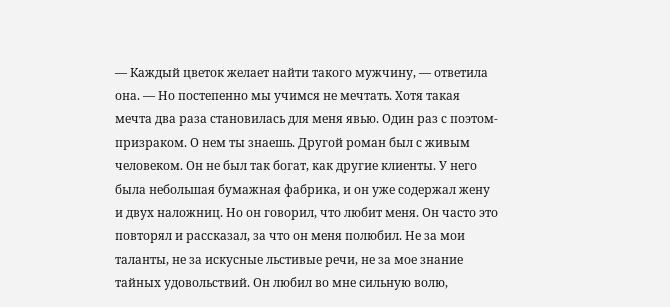— Каждый цветок желает найти такого мужчину, — ответила она. — Но постепенно мы учимся не мечтать. Хотя такая мечта два раза становилась для меня явью. Один раз с поэтом-призраком. О нем ты знаешь. Другой роман был с живым человеком. Он не был так богат, как другие клиенты. У него была небольшая бумажная фабрика, и он уже содержал жену и двух наложниц. Но он говорил, что любит меня. Он часто это повторял и рассказал, за что он меня полюбил. Не за мои таланты, не за искусные льстивые речи, не за мое знание тайных удовольствий. Он любил во мне сильную волю,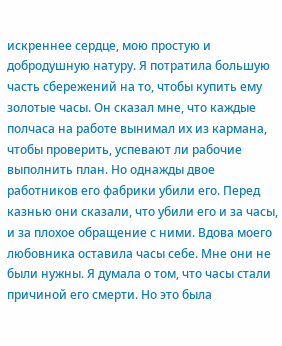искреннее сердце, мою простую и добродушную натуру. Я потратила большую часть сбережений на то, чтобы купить ему золотые часы. Он сказал мне, что каждые полчаса на работе вынимал их из кармана, чтобы проверить, успевают ли рабочие выполнить план. Но однажды двое работников его фабрики убили его. Перед казнью они сказали, что убили его и за часы, и за плохое обращение с ними. Вдова моего любовника оставила часы себе. Мне они не были нужны. Я думала о том, что часы стали причиной его смерти. Но это была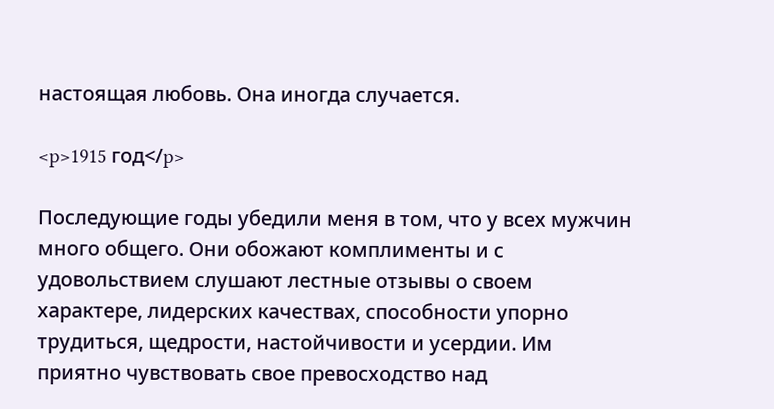настоящая любовь. Она иногда случается.

<p>1915 год</p>

Последующие годы убедили меня в том, что у всех мужчин много общего. Они обожают комплименты и с удовольствием слушают лестные отзывы о своем характере, лидерских качествах, способности упорно трудиться, щедрости, настойчивости и усердии. Им приятно чувствовать свое превосходство над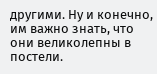другими. Ну и конечно, им важно знать, что они великолепны в постели.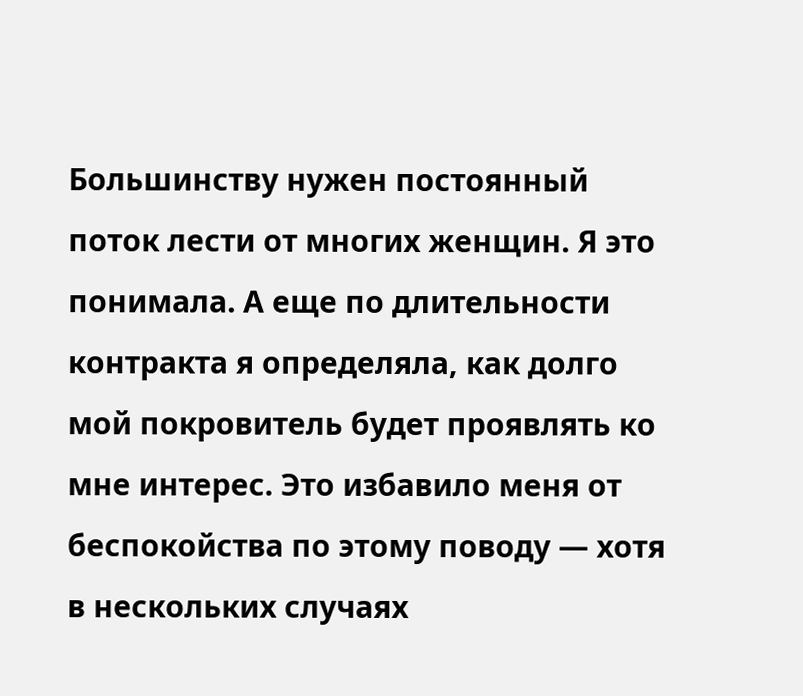Большинству нужен постоянный поток лести от многих женщин. Я это понимала. А еще по длительности контракта я определяла, как долго мой покровитель будет проявлять ко мне интерес. Это избавило меня от беспокойства по этому поводу — хотя в нескольких случаях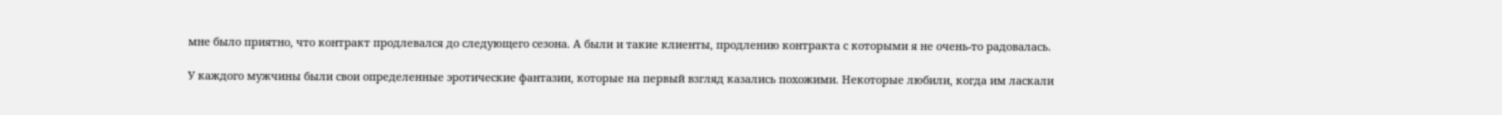мне было приятно, что контракт продлевался до следующего сезона. А были и такие клиенты, продлению контракта с которыми я не очень-то радовалась.

У каждого мужчины были свои определенные эротические фантазии, которые на первый взгляд казались похожими. Некоторые любили, когда им ласкали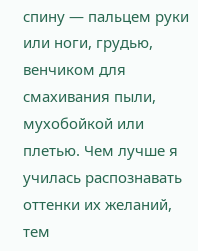спину — пальцем руки или ноги, грудью, венчиком для смахивания пыли, мухобойкой или плетью. Чем лучше я училась распознавать оттенки их желаний, тем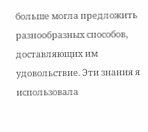больше могла предложить разнообразных способов, доставляющих им удовольствие. Эти знания я использовала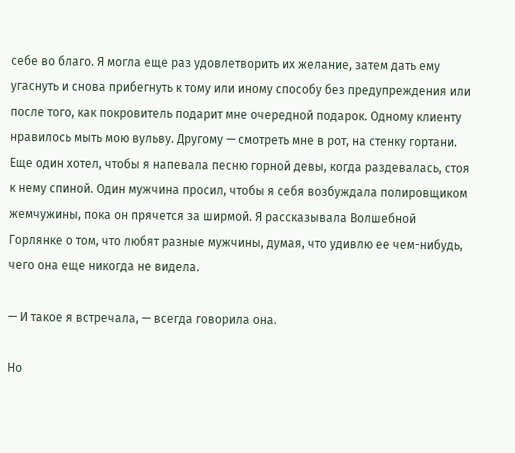себе во благо. Я могла еще раз удовлетворить их желание, затем дать ему угаснуть и снова прибегнуть к тому или иному способу без предупреждения или после того, как покровитель подарит мне очередной подарок. Одному клиенту нравилось мыть мою вульву. Другому — смотреть мне в рот, на стенку гортани. Еще один хотел, чтобы я напевала песню горной девы, когда раздевалась, стоя к нему спиной. Один мужчина просил, чтобы я себя возбуждала полировщиком жемчужины, пока он прячется за ширмой. Я рассказывала Волшебной Горлянке о том, что любят разные мужчины, думая, что удивлю ее чем-нибудь, чего она еще никогда не видела.

— И такое я встречала, — всегда говорила она.

Но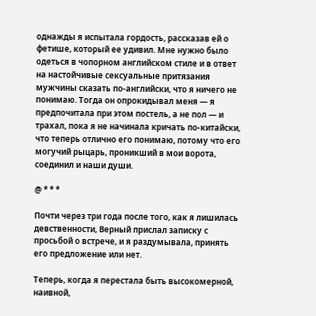однажды я испытала гордость, рассказав ей о фетише, который ее удивил. Мне нужно было одеться в чопорном английском стиле и в ответ на настойчивые сексуальные притязания мужчины сказать по-английски, что я ничего не понимаю. Тогда он опрокидывал меня — я предпочитала при этом постель, а не пол — и трахал, пока я не начинала кричать по-китайски, что теперь отлично его понимаю, потому что его могучий рыцарь, проникший в мои ворота, соединил и наши души.

@ * * *

Почти через три года после того, как я лишилась девственности, Верный прислал записку с просьбой о встрече, и я раздумывала, принять его предложение или нет.

Теперь, когда я перестала быть высокомерной, наивной,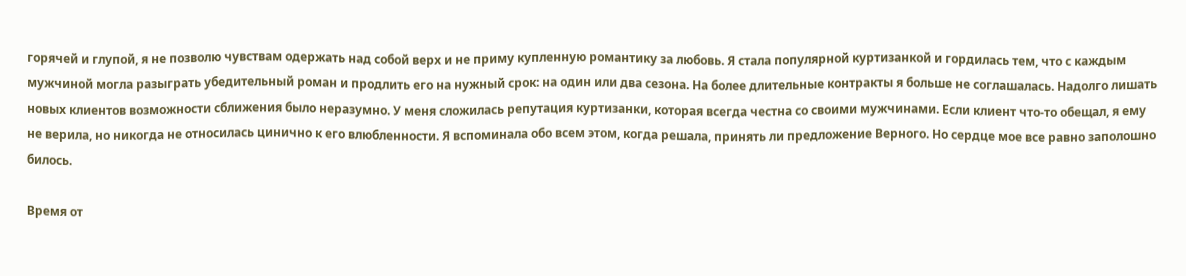горячей и глупой, я не позволю чувствам одержать над собой верх и не приму купленную романтику за любовь. Я стала популярной куртизанкой и гордилась тем, что с каждым мужчиной могла разыграть убедительный роман и продлить его на нужный срок: на один или два сезона. На более длительные контракты я больше не соглашалась. Надолго лишать новых клиентов возможности сближения было неразумно. У меня сложилась репутация куртизанки, которая всегда честна со своими мужчинами. Если клиент что-то обещал, я ему не верила, но никогда не относилась цинично к его влюбленности. Я вспоминала обо всем этом, когда решала, принять ли предложение Верного. Но сердце мое все равно заполошно билось.

Время от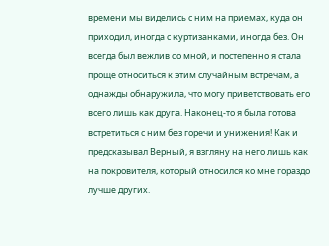времени мы виделись с ним на приемах, куда он приходил, иногда с куртизанками, иногда без. Он всегда был вежлив со мной, и постепенно я стала проще относиться к этим случайным встречам, а однажды обнаружила, что могу приветствовать его всего лишь как друга. Наконец-то я была готова встретиться с ним без горечи и унижения! Как и предсказывал Верный, я взгляну на него лишь как на покровителя, который относился ко мне гораздо лучше других.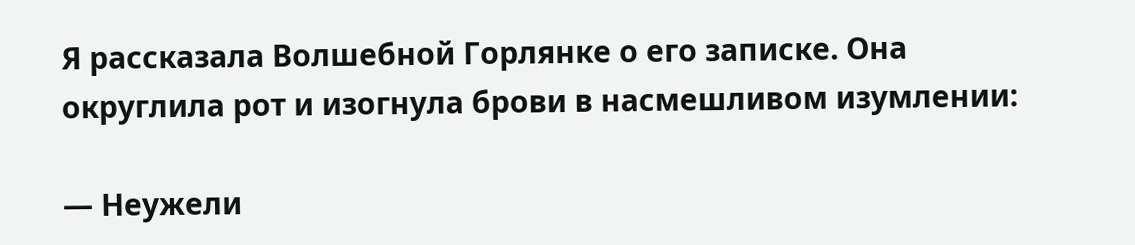Я рассказала Волшебной Горлянке о его записке. Она округлила рот и изогнула брови в насмешливом изумлении:

— Неужели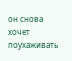он снова хочет поухаживать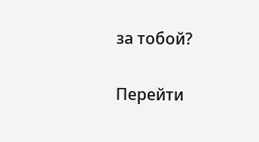за тобой?

Перейти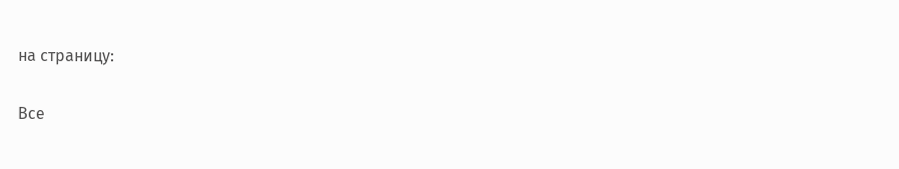на страницу:

Все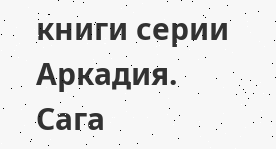книги серии Аркадия. Сага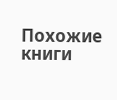Похожие книги